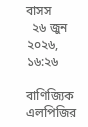বাসস
  ২৬ জুন ২০২৬, ১৬:২৬

বাণিজ্যিক এলপিজির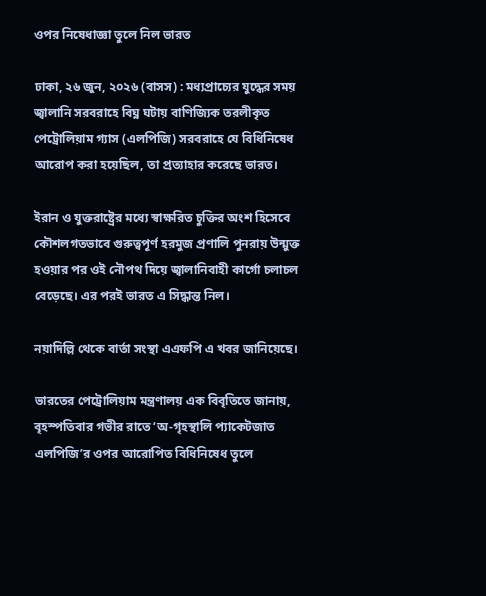ওপর নিষেধাজ্ঞা তুলে নিল ভারত

ঢাকা, ২৬ জুন, ২০২৬ (বাসস) : মধ্যপ্রাচ্যের যুদ্ধের সময় জ্বালানি সরবরাহে বিঘ্ন ঘটায় বাণিজ্যিক তরলীকৃত পেট্রোলিয়াম গ্যাস (এলপিজি) সরবরাহে যে বিধিনিষেধ আরোপ করা হয়েছিল, তা প্রত্যাহার করেছে ভারত।

ইরান ও যুক্তরাষ্ট্রের মধ্যে স্বাক্ষরিত চুক্তির অংশ হিসেবে কৌশলগতভাবে গুরুত্বপূর্ণ হরমুজ প্রণালি পুনরায় উন্মুক্ত হওয়ার পর ওই নৌপথ দিয়ে জ্বালানিবাহী কার্গো চলাচল বেড়েছে। এর পরই ভারত এ সিদ্ধান্ত নিল।

নয়াদিল্লি থেকে বার্তা সংস্থা এএফপি এ খবর জানিয়েছে।

ভারতের পেট্রোলিয়াম মন্ত্রণালয় এক বিবৃতিতে জানায়, বৃহস্পতিবার গভীর রাতে ‘অ-গৃহস্থালি প্যাকেটজাত এলপিজি’র ওপর আরোপিত বিধিনিষেধ তুলে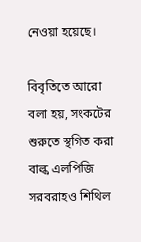নেওয়া হয়েছে।

বিবৃতিতে আরো বলা হয়, সংকটের শুরুতে স্থগিত করা বাল্ক এলপিজি সরবরাহও শিথিল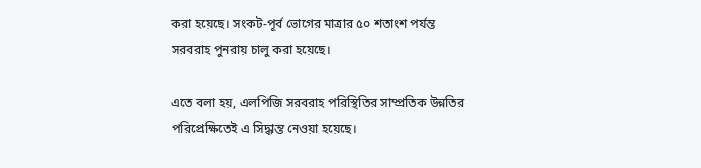করা হয়েছে। সংকট-পূর্ব ভোগের মাত্রার ৫০ শতাংশ পর্যন্ত সরবরাহ পুনরায় চালু করা হয়েছে।

এতে বলা হয়, এলপিজি সরবরাহ পরিস্থিতির সাম্প্রতিক উন্নতির পরিপ্রেক্ষিতেই এ সিদ্ধান্ত নেওয়া হয়েছে।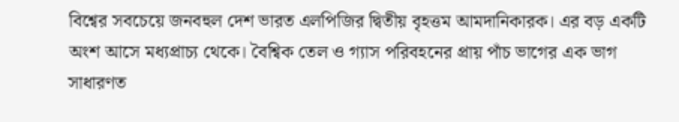বিশ্বের সবচেয়ে জনবহুল দেশ ভারত এলপিজির দ্বিতীয় বৃহত্তম আমদানিকারক। এর বড় একটি অংশ আসে মধ্যপ্রাচ্য থেকে। বৈশ্বিক তেল ও গ্যাস পরিবহনের প্রায় পাঁচ ভাগের এক ভাগ সাধারণত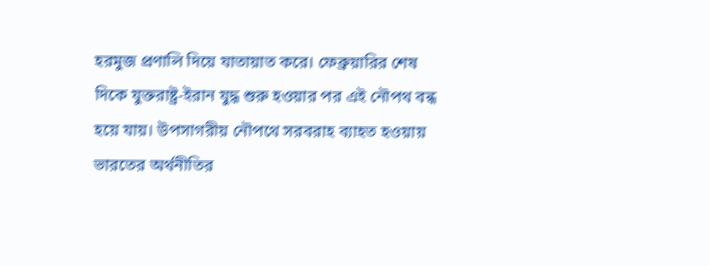হরমুজ প্রণালি দিয়ে যাতায়াত করে। ফেব্রুয়ারির শেষ দিকে যুক্তরাষ্ট্র-ইরান যুদ্ধ শুরু হওয়ার পর এই নৌপথ বন্ধ হয়ে যায়। উপসাগরীয় নৌপথে সরবরাহ ব্যাহত হওয়ায় ভারতের অর্থনীতির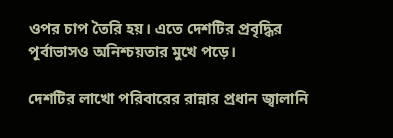ওপর চাপ তৈরি হয়। এতে দেশটির প্রবৃদ্ধির পূর্বাভাসও অনিশ্চয়তার মুখে পড়ে।

দেশটির লাখো পরিবারের রান্নার প্রধান জ্বালানি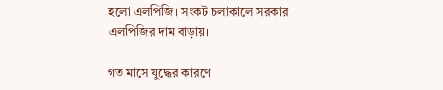হলো এলপিজি। সংকট চলাকালে সরকার এলপিজির দাম বাড়ায়।

গত মাসে যুদ্ধের কারণে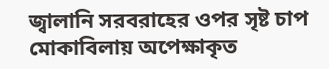জ্বালানি সরবরাহের ওপর সৃষ্ট চাপ মোকাবিলায় অপেক্ষাকৃত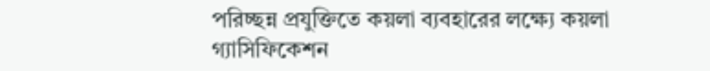পরিচ্ছন্ন প্রযুক্তিতে কয়লা ব্যবহারের লক্ষ্যে কয়লা গ্যাসিফিকেশন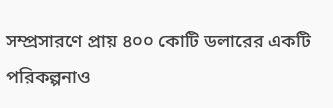সম্প্রসারণে প্রায় ৪০০ কোটি ডলারের একটি পরিকল্পনাও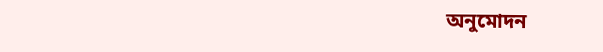অনুমোদন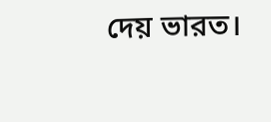দেয় ভারত।